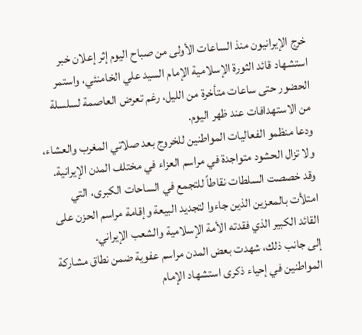خرج الإيرانيون منذ الساعات الأولى من صباح اليوم إثر إعلان خبر استشهاد قائد الثورة الإسلامية الإمام السيد علي الخامنئي، واستمر الحضور حتى ساعات متأخرة من الليل، رغم تعرض العاصمة لسلسلة من الاستهدافات عند ظهر اليوم.
ودعا منظمو الفعاليات المواطنين للخروج بعد صلاتي المغرب والعشاء، ولا تزال الحشود متواجدة في مراسم العزاء في مختلف المدن الإيرانية. وقد خصصت السلطات نقاطاً للتجمع في الساحات الكبرى، التي امتلأت بالمعزين الذين جاءوا لتجديد البيعة وإقامة مراسم الحزن على القائد الكبير الذي فقدته الأمة الإسلامية والشعب الإيراني.
إلى جانب ذلك، شهدت بعض المدن مراسم عفوية ضمن نطاق مشاركة المواطنين في إحياء ذكرى استشهاد الإمام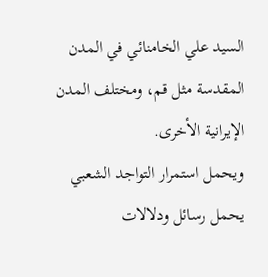السيد علي الخامنائي في المدن المقدسة مثل قم، ومختلف المدن الإيرانية الأخرى.
ويحمل استمرار التواجد الشعبي يحمل رسائل ودلالات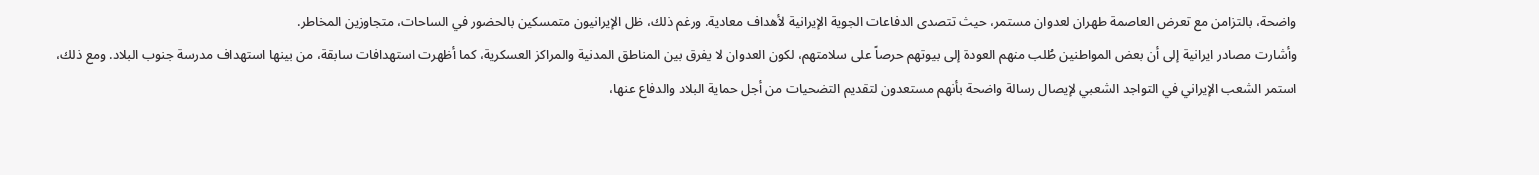واضحة، بالتزامن مع تعرض العاصمة طهران لعدوان مستمر، حيث تتصدى الدفاعات الجوية الإيرانية لأهداف معادية. ورغم ذلك، ظل الإيرانيون متمسكين بالحضور في الساحات، متجاوزين المخاطر.
وأشارت مصادر ايرانية إلى أن بعض المواطنين طُلب منهم العودة إلى بيوتهم حرصاً على سلامتهم، لكون العدوان لا يفرق بين المناطق المدنية والمراكز العسكرية، كما أظهرت استهدافات سابقة، من بينها استهداف مدرسة جنوب البلاد. ومع ذلك، استمر الشعب الإيراني في التواجد الشعبي لإيصال رسالة واضحة بأنهم مستعدون لتقديم التضحيات من أجل حماية البلاد والدفاع عنها،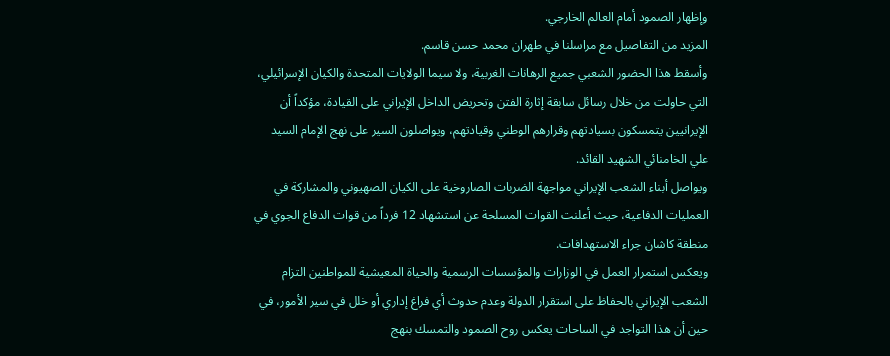وإظهار الصمود أمام العالم الخارجي.
المزيد من التفاصيل مع مراسلنا في طهران محمد حسن قاسم.
وأسقط هذا الحضور الشعبي جميع الرهانات الغربية، ولا سيما الولايات المتحدة والكيان الإسرائيلي، التي حاولت من خلال رسائل سابقة إثارة الفتن وتحريض الداخل الإيراني على القيادة، مؤكداً أن الإيرانيين يتمسكون بسيادتهم وقرارهم الوطني وقيادتهم، ويواصلون السير على نهج الإمام السيد علي الخامنائي الشهيد القائد.
ويواصل أبناء الشعب الإيراني مواجهة الضربات الصاروخية على الكيان الصهيوني والمشاركة في العمليات الدفاعية، حيث أعلنت القوات المسلحة عن استشهاد 12 فرداً من قوات الدفاع الجوي في منطقة كاشان جراء الاستهدافات.
ويعكس استمرار العمل في الوزارات والمؤسسات الرسمية والحياة المعيشية للمواطنين التزام الشعب الإيراني بالحفاظ على استقرار الدولة وعدم حدوث أي فراغ إداري أو خلل في سير الأمور، في حين أن هذا التواجد في الساحات يعكس روح الصمود والتمسك بنهج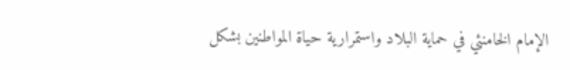الإمام الخامنئي في حماية البلاد واستمرارية حياة المواطنين بشكل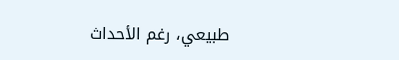طبيعي، رغم الأحداث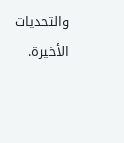والتحديات الأخيرة.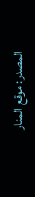المصدر: موقع المنار